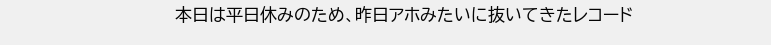本日は平日休みのため、昨日アホみたいに抜いてきたレコード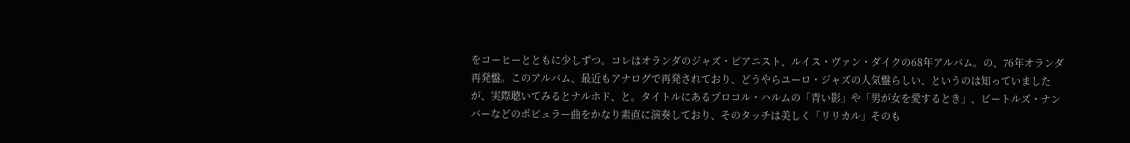をコーヒーとともに少しずつ。コレはオランダのジャズ・ピアニスト、ルイス・ヴァン・ダイクの68年アルバム。の、76年オランダ再発盤。このアルバム、最近もアナログで再発されており、どうやらユーロ・ジャズの人気盤らしい、というのは知っていましたが、実際聴いてみるとナルホド、と。タイトルにあるプロコル・ハルムの「青い影」や「男が女を愛するとき」、ビートルズ・ナンバーなどのポピュラー曲をかなり素直に演奏しており、そのタッチは美しく「リリカル」そのも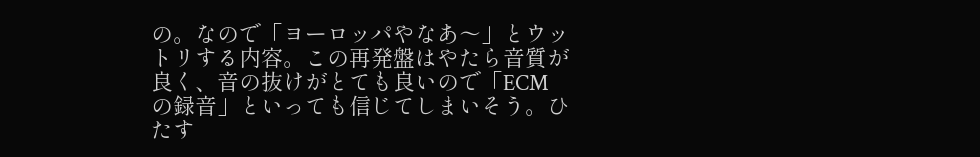の。なので「ヨーロッパやなあ〜」とウットリする内容。この再発盤はやたら音質が良く、音の抜けがとても良いので「ECMの録音」といっても信じてしまいそう。ひたす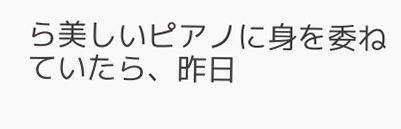ら美しいピアノに身を委ねていたら、昨日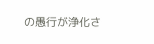の愚行が浄化さ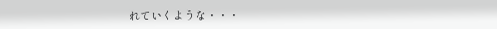れていくような・・・